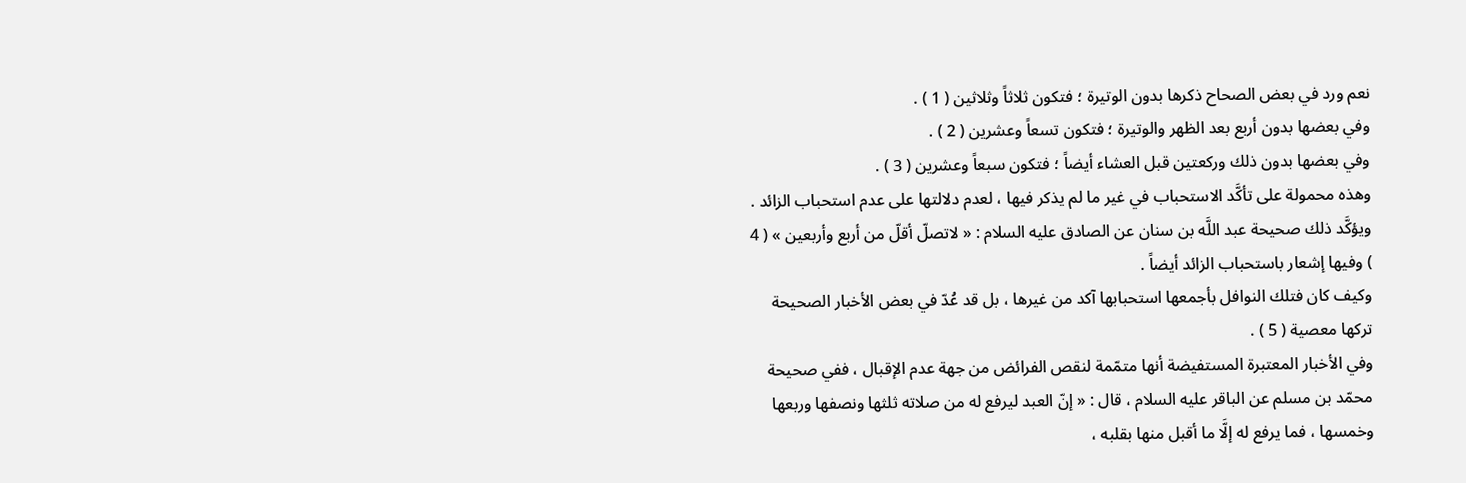نعم ورد في بعض الصحاح ذكرها بدون الوتيرة ؛ فتكون ثلاثاً وثلاثين ( 1 ) .
وفي بعضها بدون أربع بعد الظهر والوتيرة ؛ فتكون تسعاً وعشرين ( 2 ) .
وفي بعضها بدون ذلك وركعتين قبل العشاء أيضاً ؛ فتكون سبعاً وعشرين ( 3 ) .
وهذه محمولة على تأكَّد الاستحباب في غير ما لم يذكر فيها ، لعدم دلالتها على عدم استحباب الزائد .
ويؤكَّد ذلك صحيحة عبد اللَّه بن سنان عن الصادق عليه السلام : « لاتصلّ أقلّ من أربع وأربعين » ( 4 ) وفيها إشعار باستحباب الزائد أيضاً .
وكيف كان فتلك النوافل بأجمعها استحبابها آكد من غيرها ، بل قد عُدّ في بعض الأخبار الصحيحة تركها معصية ( 5 ) .
وفي الأخبار المعتبرة المستفيضة أنها متمّمة لنقص الفرائض من جهة عدم الإقبال ، ففي صحيحة محمّد بن مسلم عن الباقر عليه السلام ، قال : « إنّ العبد ليرفع له من صلاته ثلثها ونصفها وربعها وخمسها ، فما يرفع له إلَّا ما أقبل منها بقلبه ،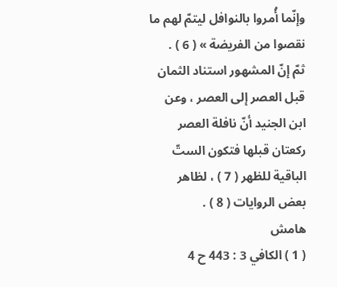وإنّما أُمروا بالنوافل ليتمّ لهم ما نقصوا من الفريضة » ( 6 ) .
ثمّ إنّ المشهور استناد الثمان قبل العصر إلى العصر ، وعن ابن الجنيد أنّ نافلة العصر ركعتان قبلها فتكون الستّ الباقية للظهر ( 7 ) ، لظاهر بعض الروايات ( 8 ) .
هامش
( 1 ) الكافي 3 : 443 ح 4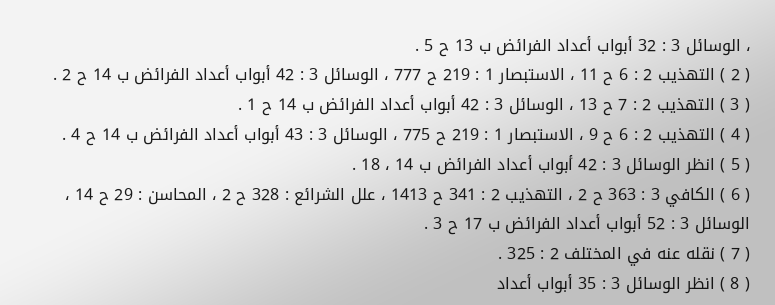، الوسائل 3 : 32 أبواب أعداد الفرائض ب 13 ح 5 .
( 2 ) التهذيب 2 : 6 ح 11 ، الاستبصار 1 : 219 ح 777 ، الوسائل 3 : 42 أبواب أعداد الفرائض ب 14 ح 2 .
( 3 ) التهذيب 2 : 7 ح 13 ، الوسائل 3 : 42 أبواب أعداد الفرائض ب 14 ح 1 .
( 4 ) التهذيب 2 : 6 ح 9 ، الاستبصار 1 : 219 ح 775 ، الوسائل 3 : 43 أبواب أعداد الفرائض ب 14 ح 4 .
( 5 ) انظر الوسائل 3 : 42 أبواب أعداد الفرائض ب 14 ، 18 .
( 6 ) الكافي 3 : 363 ح 2 ، التهذيب 2 : 341 ح 1413 ، علل الشرائع : 328 ح 2 ، المحاسن : 29 ح 14 ، الوسائل 3 : 52 أبواب أعداد الفرائض ب 17 ح 3 .
( 7 ) نقله عنه في المختلف 2 : 325 .
( 8 ) انظر الوسائل 3 : 35 أبواب أعداد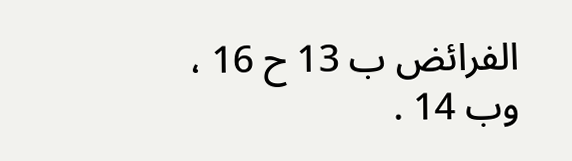الفرائض ب 13 ح 16 ، وب 14 .